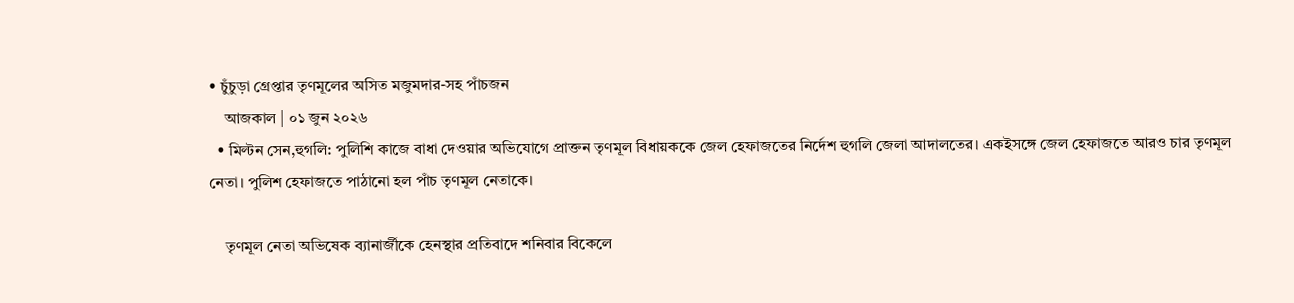• চুঁচুড়া গ্রেপ্তার তৃণমূলের অসিত মজুমদার-সহ পাঁচজন
    আজকাল | ০১ জুন ২০২৬
  • মিল্টন সেন,হুগলি: পুলিশি কাজে বাধা দেওয়ার অভিযোগে প্রাক্তন তৃণমূল বিধায়ককে জেল হেফাজতের নির্দেশ হুগলি জেলা আদালতের। একইসঙ্গে জেল হেফাজতে আরও চার তৃণমূল নেতা। পুলিশ হেফাজতে পাঠানো হল পাঁচ তৃণমূল নেতাকে।

    তৃণমূল নেতা অভিষেক ব্যানার্জীকে হেনস্থার প্রতিবাদে শনিবার বিকেলে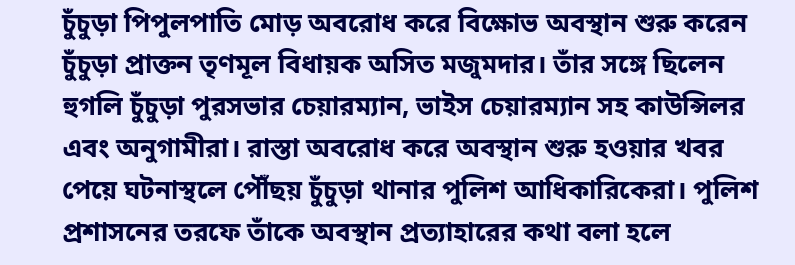চুঁচুড়া পিপুলপাতি মোড় অবরোধ করে বিক্ষোভ অবস্থান শুরু করেন চুঁচুড়া প্রাক্তন তৃণমূল বিধায়ক অসিত মজুমদার। তাঁর সঙ্গে ছিলেন হুগলি চুঁচুড়া পুরসভার চেয়ারম্যান, ভাইস চেয়ারম্যান সহ কাউন্সিলর এবং অনুগামীরা। রাস্তা অবরোধ করে অবস্থান শুরু হওয়ার খবর পেয়ে ঘটনাস্থলে পৌঁছয় চুঁচুড়া থানার পুলিশ আধিকারিকেরা। পুলিশ প্রশাসনের তরফে তাঁকে অবস্থান প্রত্যাহারের কথা বলা হলে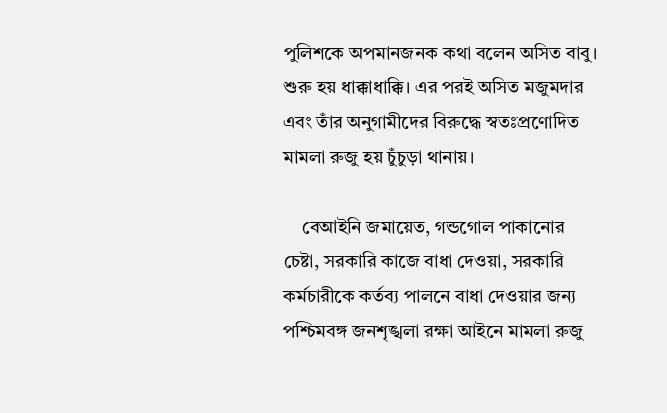পুলিশকে অপমানজনক কথা বলেন অসিত বাবু। শুরু হয় ধাক্কাধাক্কি। এর পরই অসিত মজুমদার এবং তাঁর অনুগামীদের বিরুদ্ধে স্বতঃপ্রণোদিত মামলা রুজু হয় চুঁচুড়া থানায়।

    বেআইনি জমায়েত, গন্ডগোল পাকানোর চেষ্টা, সরকারি কাজে বাধা দেওয়া, সরকারি কর্মচারীকে কর্তব্য পালনে বাধা দেওয়ার জন্য পশ্চিমবঙ্গ জনশৃঙ্খলা রক্ষা আইনে মামলা রুজু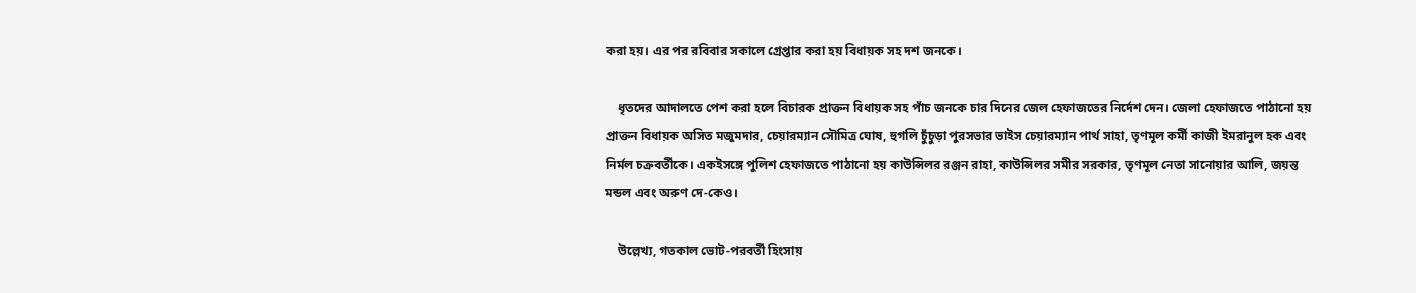করা হয়। এর পর রবিবার সকালে গ্রেপ্তার করা হয় বিধায়ক সহ দশ জনকে।

    ধৃতদের আদালতে পেশ করা হলে বিচারক প্রাক্তন বিধায়ক সহ পাঁচ জনকে চার দিনের জেল হেফাজতের নির্দেশ দেন। জেলা হেফাজতে পাঠানো হয় প্রাক্তন বিধায়ক অসিত মজুমদার, চেয়ারম্যান সৌমিত্র ঘোষ, হুগলি চুঁচুড়া পুরসভার ভাইস চেয়ারম্যান পার্থ সাহা, তৃণমূল কর্মী কাজী ইমরানুল হক এবং নির্মল চক্রবর্তীকে। একইসঙ্গে পুলিশ হেফাজতে পাঠানো হয় কাউন্সিলর রঞ্জন রাহা, কাউন্সিলর সমীর সরকার, তৃণমূল নেতা সানোয়ার আলি, জয়ন্ত মন্ডল এবং অরুণ দে-কেও।

    উল্লেখ্য, গতকাল ভোট-পরবর্তী হিংসায়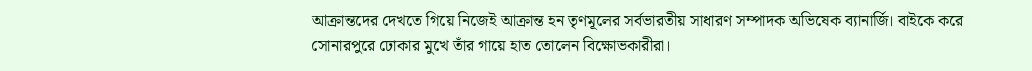আক্রান্তদের দেখতে গিয়ে নিজেই আক্রান্ত হন তৃণমূলের সর্বভারতীয় সাধারণ সম্পাদক অভিষেক ব্যানার্জি। বাইকে করে সোনারপুরে ঢোকার মুখে তাঁর গায়ে হাত তোলেন বিক্ষোভকারীরা।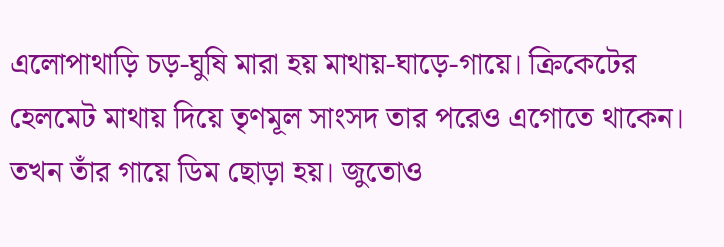এলোপাথাড়ি চড়-ঘুষি মারা হয় মাথায়-ঘাড়ে-গায়ে। ক্রিকেটের হেলমেট মাথায় দিয়ে তৃণমূল সাংসদ তার পরেও এগোতে থাকেন। তখন তাঁর গায়ে ডিম ছোড়া হয়। জুতোও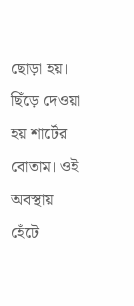ছোড়া হয়। ছিঁড়ে দেওয়া হয় শার্টের বোতাম। ওই অবস্থায় হেঁটে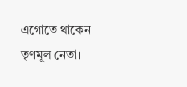এগোতে থাকেন তৃণমূল নেতা।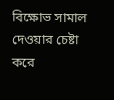বিক্ষোভ সামাল দেওয়ার চেষ্টা করে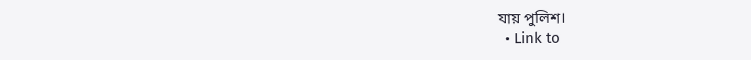যায় পুলিশ।
  • Link to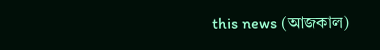this news (আজকাল)